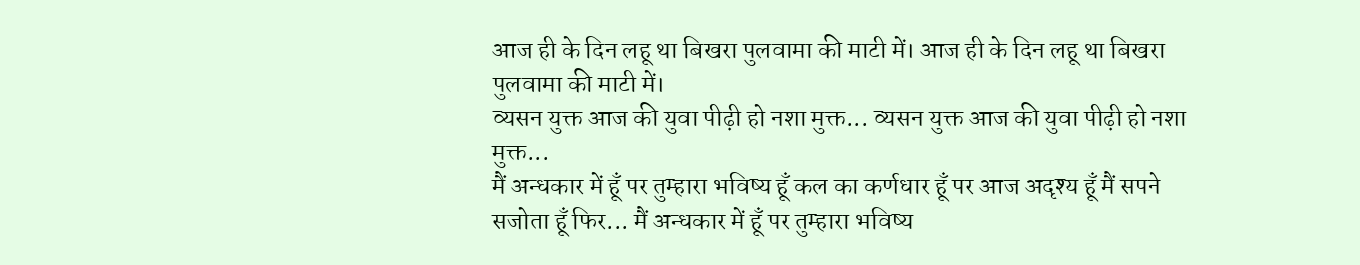आज ही के दिन लहू था बिखरा पुलवामा की माटी में। आज ही के दिन लहू था बिखरा पुलवामा की माटी में।
व्यसन युक्त आज की युवा पीढ़ी हो नशा मुक्त... व्यसन युक्त आज की युवा पीढ़ी हो नशा मुक्त...
मैं अन्धकार में हूँ पर तुम्हारा भविष्य हूँ कल का कर्णधार हूँ पर आज अदृश्य हूँ मैं सपने सजोता हूँ फिर... मैं अन्धकार में हूँ पर तुम्हारा भविष्य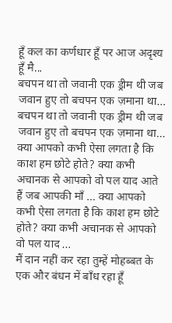हूँ कल का कर्णधार हूँ पर आज अदृश्य हूँ मै...
बचपन था तो जवानी एक ड्रीम थी जब जवान हुए तो बचपन एक ज़माना था... बचपन था तो जवानी एक ड्रीम थी जब जवान हुए तो बचपन एक ज़माना था...
क्या आपको कभी ऐसा लगता है कि काश हम छोटे होते? क्या कभी अचानक से आपको वो पल याद आते हैं जब आपकी माँ ... क्या आपको कभी ऐसा लगता है कि काश हम छोटे होते? क्या कभी अचानक से आपको वो पल याद ...
मैं दान नहीं कर रहा तुम्हें मोहब्बत के एक और बंधन में बाँध रहा हूँ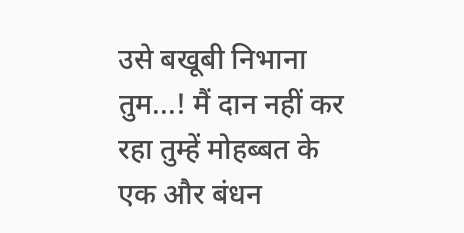उसे बखूबी निभाना तुम...! मैं दान नहीं कर रहा तुम्हें मोहब्बत के एक और बंधन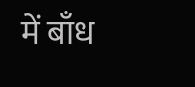में बाँध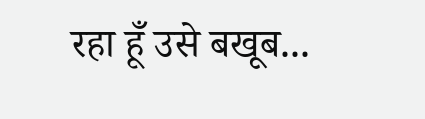रहा हूँ उसे बखूब...